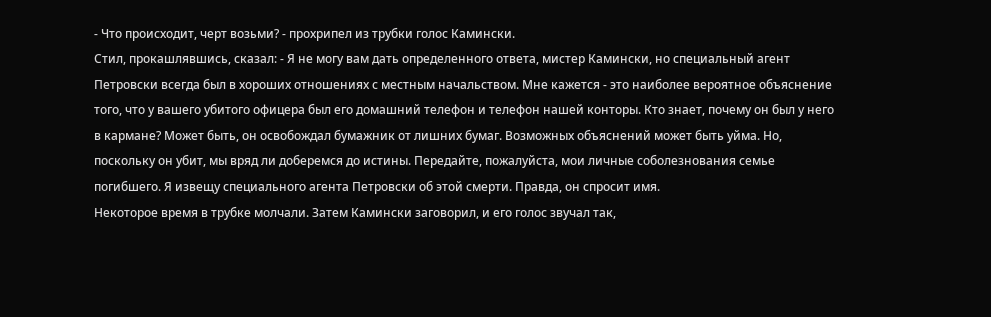- Что происходит, черт возьми? - прохрипел из трубки голос Камински.
Стил, прокашлявшись, сказал: - Я не могу вам дать определенного ответа, мистер Камински, но специальный агент Петровски всегда был в хороших отношениях с местным начальством. Мне кажется - это наиболее вероятное объяснение того, что у вашего убитого офицера был его домашний телефон и телефон нашей конторы. Кто знает, почему он был у него в кармане? Может быть, он освобождал бумажник от лишних бумаг. Возможных объяснений может быть уйма. Но, поскольку он убит, мы вряд ли доберемся до истины. Передайте, пожалуйста, мои личные соболезнования семье погибшего. Я извещу специального агента Петровски об этой смерти. Правда, он спросит имя.
Некоторое время в трубке молчали. Затем Камински заговорил, и его голос звучал так,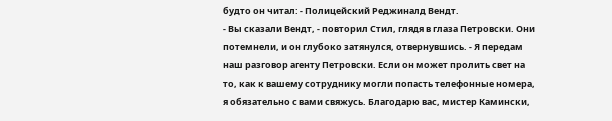будто он читал: - Полицейский Реджиналд Вендт.
- Вы сказали Вендт, - повторил Стил, глядя в глаза Петровски. Они потемнели, и он глубоко затянулся, отвернувшись. - Я передам наш разговор агенту Петровски. Если он может пролить свет на то, как к вашему сотруднику могли попасть телефонные номера, я обязательно с вами свяжусь. Благодарю вас, мистер Камински,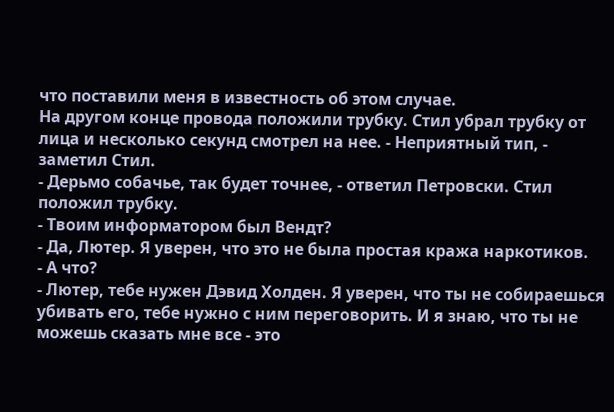что поставили меня в известность об этом случае.
На другом конце провода положили трубку. Стил убрал трубку от лица и несколько секунд смотрел на нее. - Неприятный тип, - заметил Стил.
- Дерьмо собачье, так будет точнее, - ответил Петровски. Стил положил трубку.
- Твоим информатором был Вендт?
- Да, Лютер. Я уверен, что это не была простая кража наркотиков.
- А что?
- Лютер, тебе нужен Дэвид Холден. Я уверен, что ты не собираешься убивать его, тебе нужно с ним переговорить. И я знаю, что ты не можешь сказать мне все - это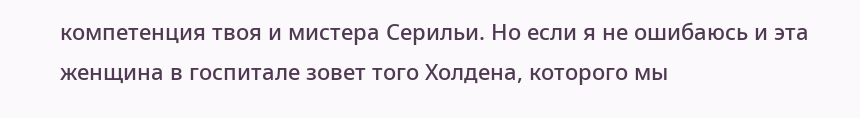компетенция твоя и мистера Серильи. Но если я не ошибаюсь и эта женщина в госпитале зовет того Холдена, которого мы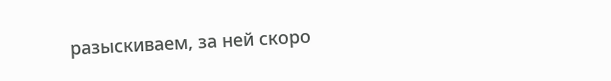разыскиваем, за ней скоро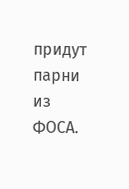придут парни из ФОСА.